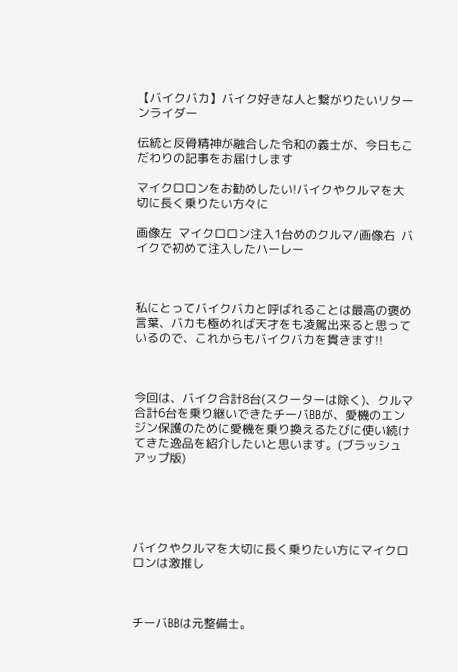【バイクバカ】バイク好きな人と繋がりたいリターンライダー

伝統と反骨精神が融合した令和の義士が、今日もこだわりの記事をお届けします

マイクロロンをお勧めしたい!バイクやクルマを大切に長く乗りたい方々に

画像左  マイクロロン注入1台めのクルマ/画像右  バイクで初めて注入したハーレー



私にとってバイクバカと呼ばれることは最高の褒め言葉、バカも極めれば天才をも凌駕出来ると思っているので、これからもバイクバカを貫きます!!



今回は、バイク合計8台(スクーターは除く)、クルマ合計6台を乗り継いできたチーバBBが、愛機のエンジン保護のために愛機を乗り換えるたびに使い続けてきた逸品を紹介したいと思います。(ブラッシュアップ版)





バイクやクルマを大切に長く乗りたい方にマイクロロンは激推し



チーバBBは元整備士。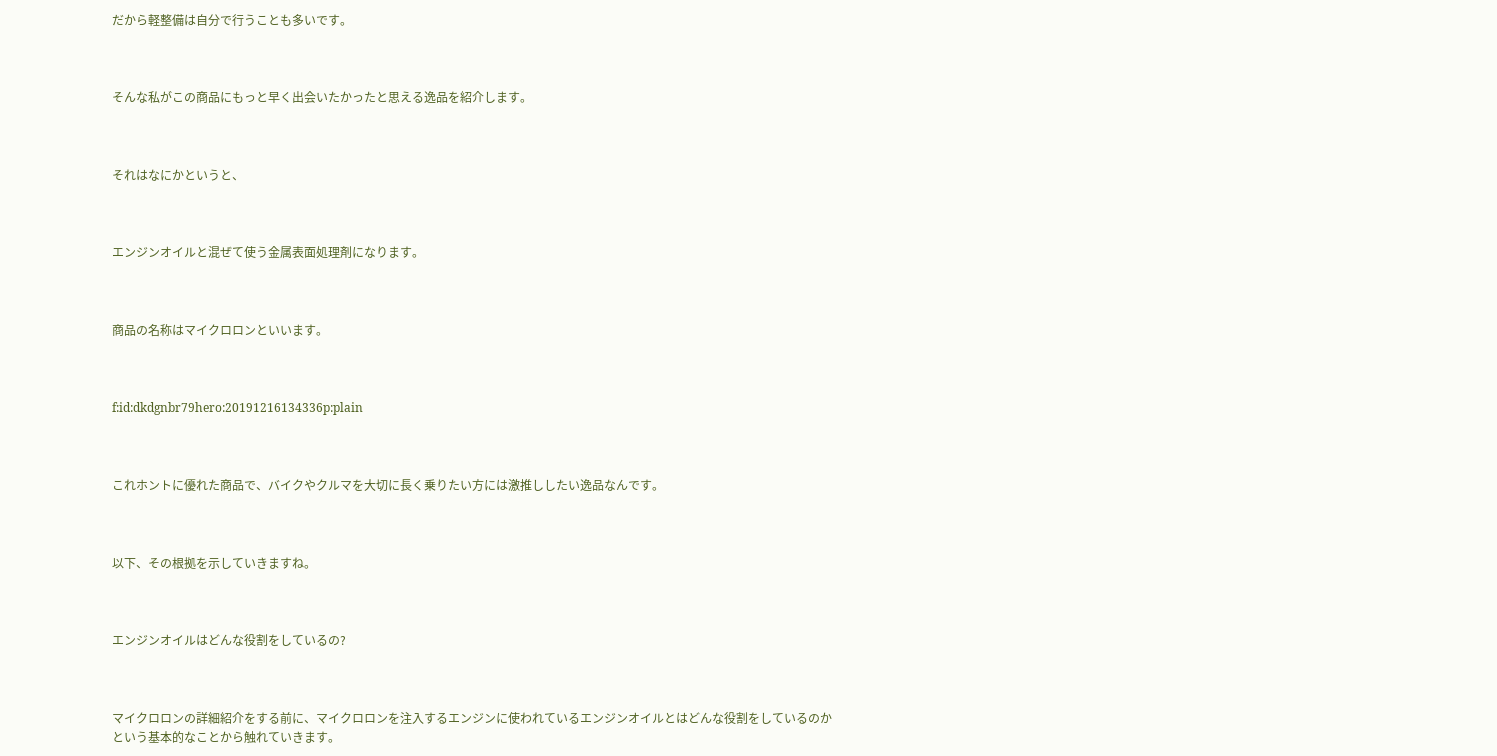だから軽整備は自分で行うことも多いです。



そんな私がこの商品にもっと早く出会いたかったと思える逸品を紹介します。



それはなにかというと、



エンジンオイルと混ぜて使う金属表面処理剤になります。



商品の名称はマイクロロンといいます。



f:id:dkdgnbr79hero:20191216134336p:plain



これホントに優れた商品で、バイクやクルマを大切に長く乗りたい方には激推ししたい逸品なんです。



以下、その根拠を示していきますね。



エンジンオイルはどんな役割をしているの?



マイクロロンの詳細紹介をする前に、マイクロロンを注入するエンジンに使われているエンジンオイルとはどんな役割をしているのかという基本的なことから触れていきます。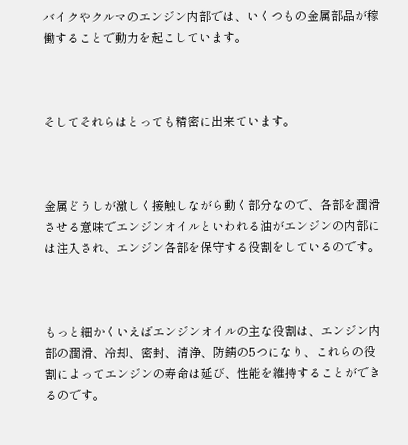バイクやクルマのエンジン内部では、いくつもの金属部品が稼働することで動力を起こしています。



そしてそれらはとっても精密に出来ています。



金属どうしが激しく接触しながら動く部分なので、各部を潤滑させる意味でエンジンオイルといわれる油がエンジンの内部には注入され、エンジン各部を保守する役割をしているのです。



もっと細かくいえばエンジンオイルの主な役割は、エンジン内部の潤滑、冷却、密封、清浄、防錆の5つになり、これらの役割によってエンジンの寿命は延び、性能を維持することができるのです。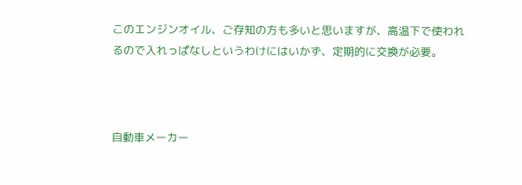このエンジンオイル、ご存知の方も多いと思いますが、高温下で使われるので入れっぱなしというわけにはいかず、定期的に交換が必要。



自動車メーカー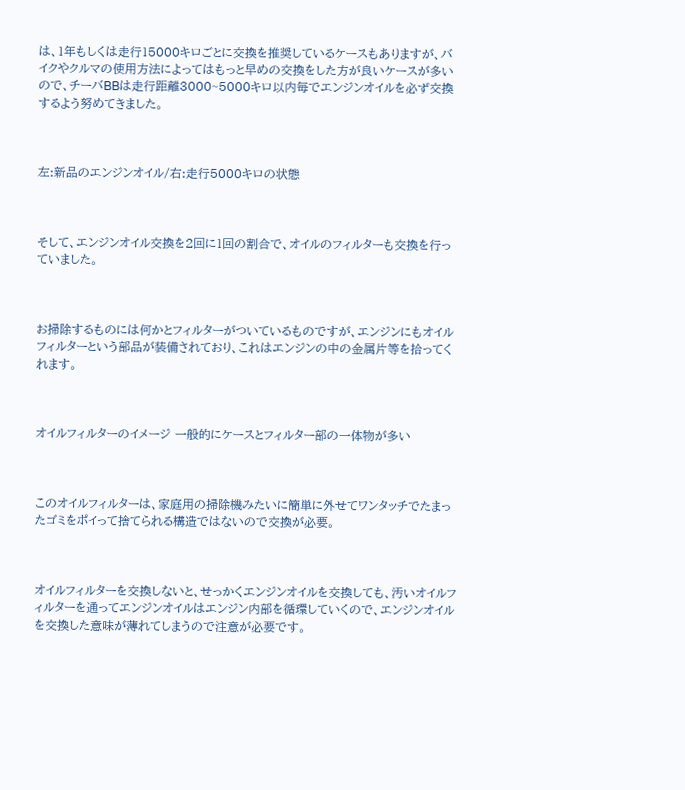は、1年もしくは走行15000キロごとに交換を推奨しているケースもありますが、バイクやクルマの使用方法によってはもっと早めの交換をした方が良いケースが多いので、チーバBBは走行距離3000~5000キロ以内毎でエンジンオイルを必ず交換するよう努めてきました。



左:新品のエンジンオイル/右:走行5000キロの状態



そして、エンジンオイル交換を2回に1回の割合で、オイルのフィルターも交換を行っていました。



お掃除するものには何かとフィルターがついているものですが、エンジンにもオイルフィルターという部品が装備されており、これはエンジンの中の金属片等を拾ってくれます。



オイルフィルターのイメージ 一般的にケースとフィルター部の一体物が多い



このオイルフィルターは、家庭用の掃除機みたいに簡単に外せてワンタッチでたまったゴミをポイって捨てられる構造ではないので交換が必要。



オイルフィルターを交換しないと、せっかくエンジンオイルを交換しても、汚いオイルフィルターを通ってエンジンオイルはエンジン内部を循環していくので、エンジンオイルを交換した意味が薄れてしまうので注意が必要です。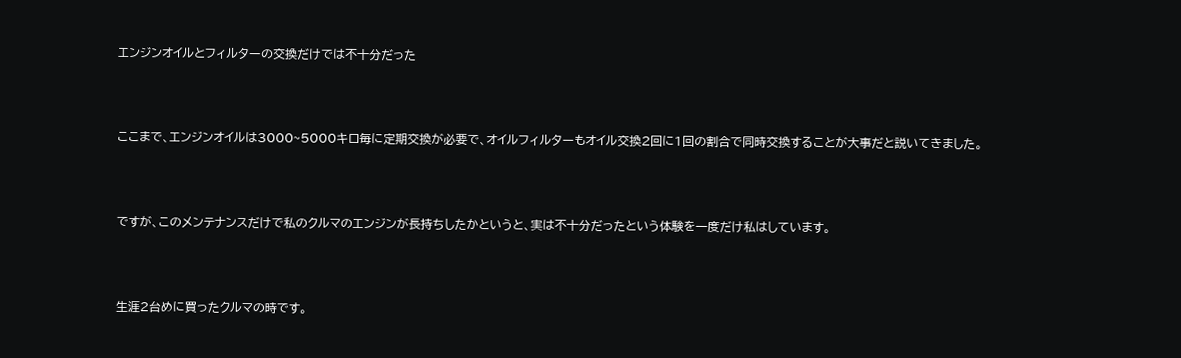エンジンオイルとフィルターの交換だけでは不十分だった



ここまで、エンジンオイルは3000~5000キロ毎に定期交換が必要で、オイルフィルターもオイル交換2回に1回の割合で同時交換することが大事だと説いてきました。



ですが、このメンテナンスだけで私のクルマのエンジンが長持ちしたかというと、実は不十分だったという体験を一度だけ私はしています。



生涯2台めに買ったクルマの時です。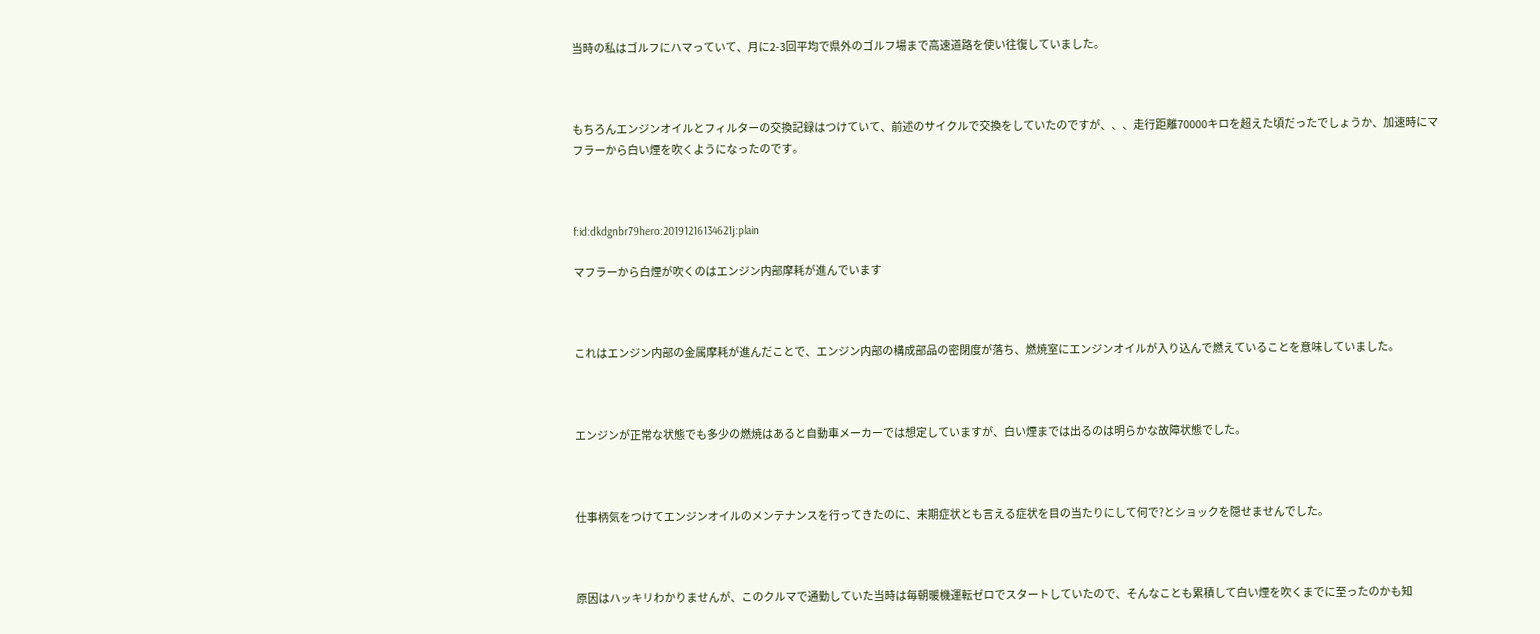当時の私はゴルフにハマっていて、月に2-3回平均で県外のゴルフ場まで高速道路を使い往復していました。



もちろんエンジンオイルとフィルターの交換記録はつけていて、前述のサイクルで交換をしていたのですが、、、走行距離70000キロを超えた頃だったでしょうか、加速時にマフラーから白い煙を吹くようになったのです。



f:id:dkdgnbr79hero:20191216134621j:plain

マフラーから白煙が吹くのはエンジン内部摩耗が進んでいます



これはエンジン内部の金属摩耗が進んだことで、エンジン内部の構成部品の密閉度が落ち、燃焼室にエンジンオイルが入り込んで燃えていることを意味していました。



エンジンが正常な状態でも多少の燃焼はあると自動車メーカーでは想定していますが、白い煙までは出るのは明らかな故障状態でした。



仕事柄気をつけてエンジンオイルのメンテナンスを行ってきたのに、末期症状とも言える症状を目の当たりにして何で?とショックを隠せませんでした。



原因はハッキリわかりませんが、このクルマで通勤していた当時は毎朝暖機運転ゼロでスタートしていたので、そんなことも累積して白い煙を吹くまでに至ったのかも知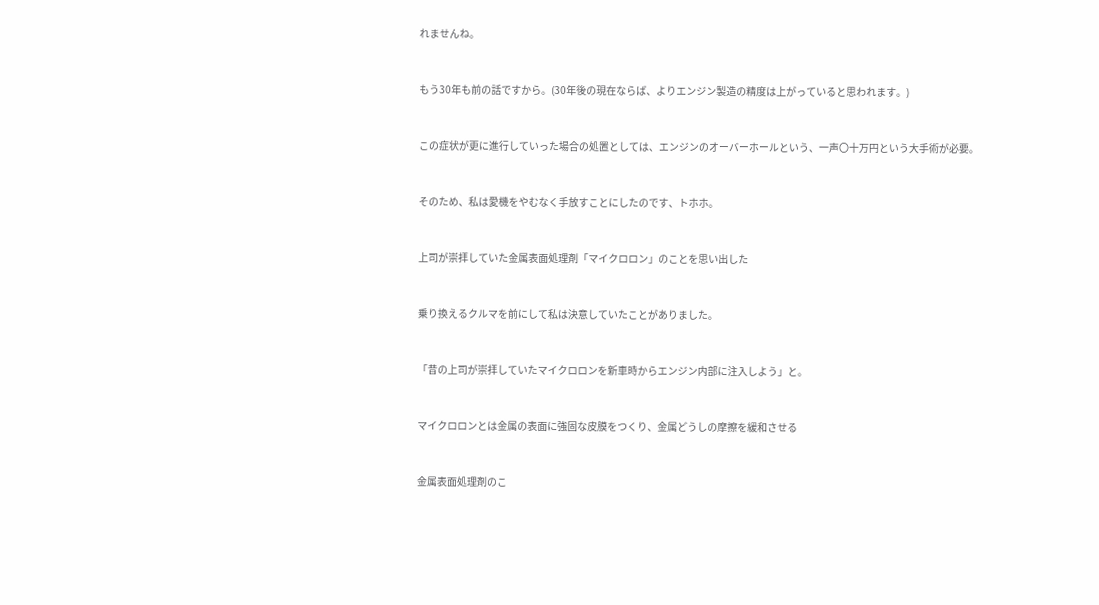れませんね。



もう30年も前の話ですから。(30年後の現在ならば、よりエンジン製造の精度は上がっていると思われます。)



この症状が更に進行していった場合の処置としては、エンジンのオーバーホールという、一声〇十万円という大手術が必要。



そのため、私は愛機をやむなく手放すことにしたのです、トホホ。



上司が崇拝していた金属表面処理剤「マイクロロン」のことを思い出した



乗り換えるクルマを前にして私は決意していたことがありました。



「昔の上司が崇拝していたマイクロロンを新車時からエンジン内部に注入しよう」と。



マイクロロンとは金属の表面に強固な皮膜をつくり、金属どうしの摩擦を緩和させる



金属表面処理剤のこ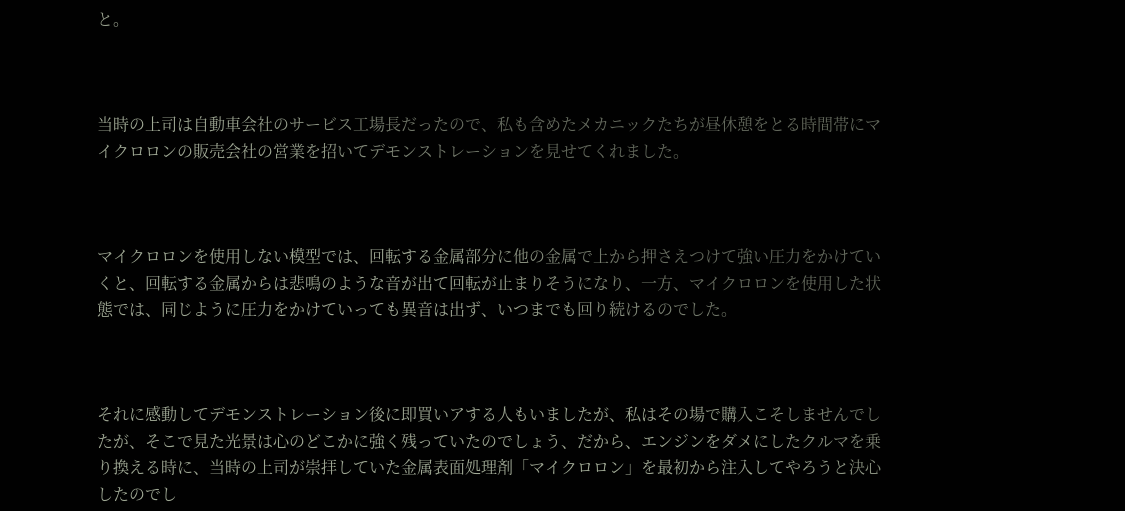と。



当時の上司は自動車会社のサービス工場長だったので、私も含めたメカニックたちが昼休憩をとる時間帯にマイクロロンの販売会社の営業を招いてデモンストレーションを見せてくれました。



マイクロロンを使用しない模型では、回転する金属部分に他の金属で上から押さえつけて強い圧力をかけていくと、回転する金属からは悲鳴のような音が出て回転が止まりそうになり、一方、マイクロロンを使用した状態では、同じように圧力をかけていっても異音は出ず、いつまでも回り続けるのでした。



それに感動してデモンストレーション後に即買いアする人もいましたが、私はその場で購入こそしませんでしたが、そこで見た光景は心のどこかに強く残っていたのでしょう、だから、エンジンをダメにしたクルマを乗り換える時に、当時の上司が崇拝していた金属表面処理剤「マイクロロン」を最初から注入してやろうと決心したのでし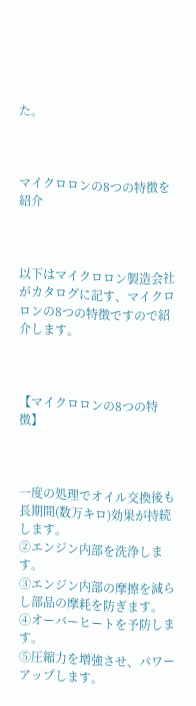た。



マイクロロンの8つの特徴を紹介



以下はマイクロロン製造会社がカタログに記す、マイクロロンの8つの特徴ですので紹介します。



【マイクロロンの8つの特徴】



一度の処理でオイル交換後も長期間(数万キロ)効果が持続します。
②エンジン内部を洗浄します。
③エンジン内部の摩擦を減らし部品の摩耗を防ぎます。
④オーバーヒートを予防します。
⑤圧縮力を増強させ、パワーアップします。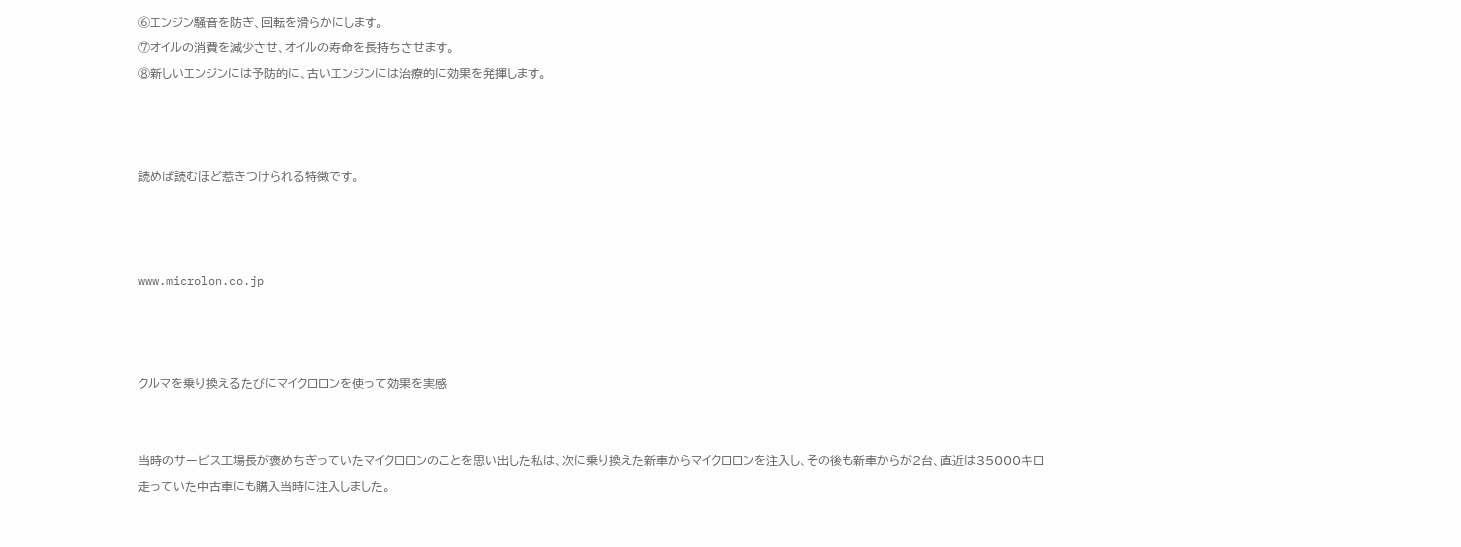⑥エンジン騒音を防ぎ、回転を滑らかにします。
⑦オイルの消費を減少させ、オイルの寿命を長持ちさせます。
⑧新しいエンジンには予防的に、古いエンジンには治療的に効果を発揮します。



読めば読むほど惹きつけられる特徴です。



www.microlon.co.jp



クルマを乗り換えるたびにマイクロロンを使って効果を実感


当時のサービス工場長が褒めちぎっていたマイクロロンのことを思い出した私は、次に乗り換えた新車からマイクロロンを注入し、その後も新車からが2台、直近は35000キロ走っていた中古車にも購入当時に注入しました。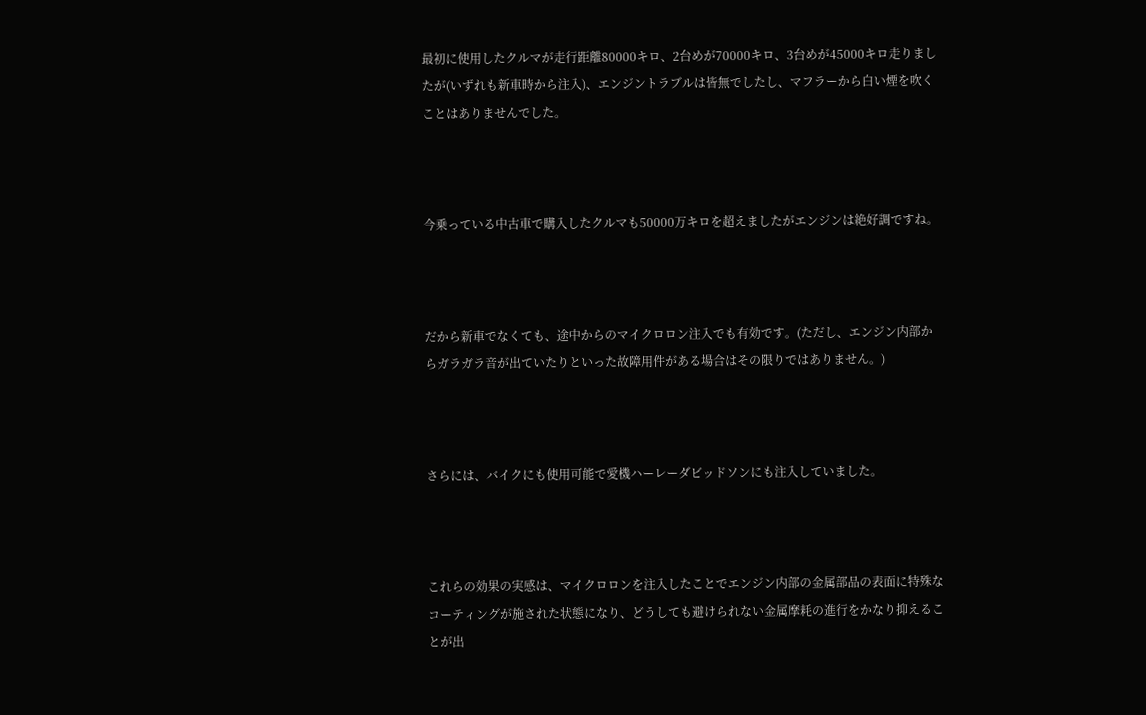最初に使用したクルマが走行距離80000キロ、2台めが70000キロ、3台めが45000キロ走りましたが(いずれも新車時から注入)、エンジントラブルは皆無でしたし、マフラーから白い煙を吹くことはありませんでした。



今乗っている中古車で購入したクルマも50000万キロを超えましたがエンジンは絶好調ですね。



だから新車でなくても、途中からのマイクロロン注入でも有効です。(ただし、エンジン内部からガラガラ音が出ていたりといった故障用件がある場合はその限りではありません。)



さらには、バイクにも使用可能で愛機ハーレーダビッドソンにも注入していました。



これらの効果の実感は、マイクロロンを注入したことでエンジン内部の金属部品の表面に特殊なコーティングが施された状態になり、どうしても避けられない金属摩耗の進行をかなり抑えることが出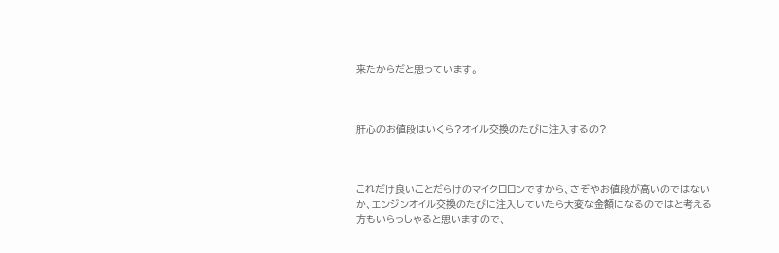来たからだと思っています。



肝心のお値段はいくら?オイル交換のたびに注入するの?



これだけ良いことだらけのマイクロロンですから、さぞやお値段が高いのではないか、エンジンオイル交換のたびに注入していたら大変な金額になるのではと考える方もいらっしゃると思いますので、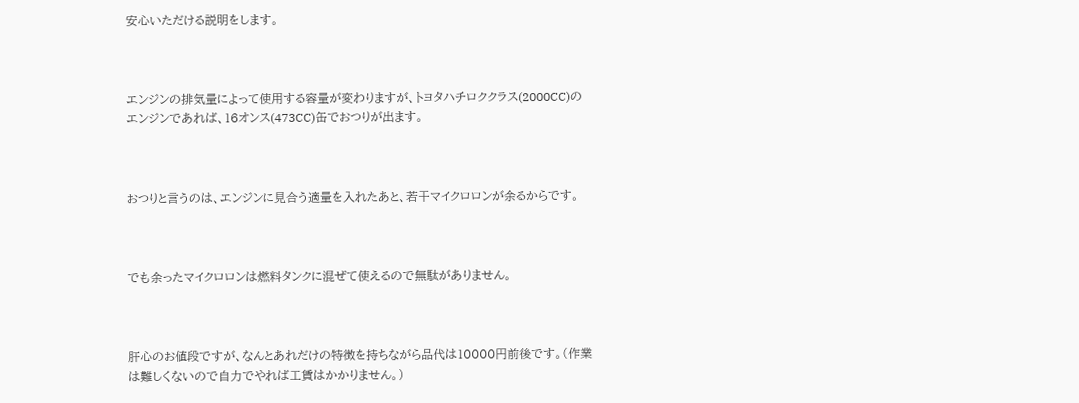安心いただける説明をします。



エンジンの排気量によって使用する容量が変わりますが、トヨタハチロククラス(2000CC)のエンジンであれば、16オンス(473CC)缶でおつりが出ます。



おつりと言うのは、エンジンに見合う適量を入れたあと、若干マイクロロンが余るからです。



でも余ったマイクロロンは燃料タンクに混ぜて使えるので無駄がありません。



肝心のお値段ですが、なんとあれだけの特徴を持ちながら品代は10000円前後です。(作業は難しくないので自力でやれば工賃はかかりません。)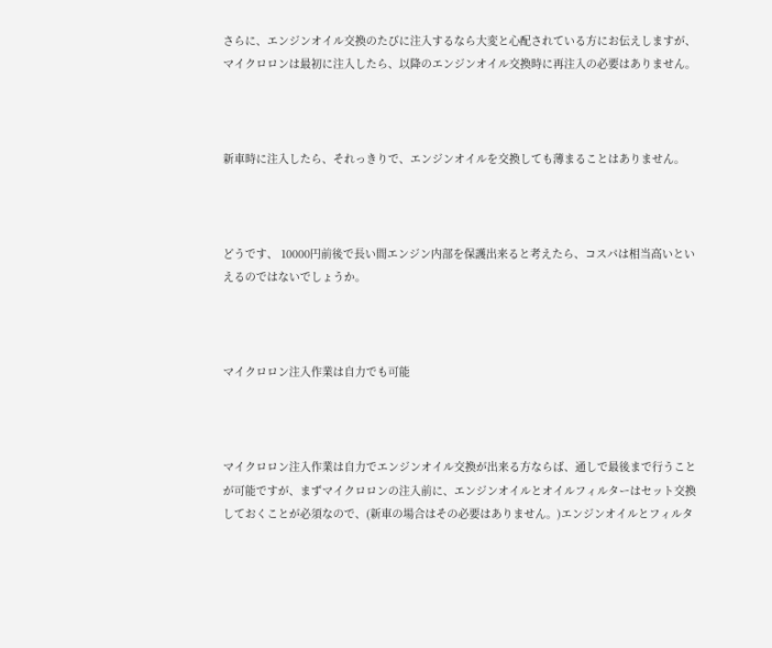さらに、エンジンオイル交換のたびに注入するなら大変と心配されている方にお伝えしますが、マイクロロンは最初に注入したら、以降のエンジンオイル交換時に再注入の必要はありません。



新車時に注入したら、それっきりで、エンジンオイルを交換しても薄まることはありません。



どうです、 10000円前後で長い間エンジン内部を保護出来ると考えたら、コスパは相当高いといえるのではないでしょうか。



マイクロロン注入作業は自力でも可能



マイクロロン注入作業は自力でエンジンオイル交換が出来る方ならば、通しで最後まで行うことが可能ですが、まずマイクロロンの注入前に、エンジンオイルとオイルフィルターはセット交換しておくことが必須なので、(新車の場合はその必要はありません。)エンジンオイルとフィルタ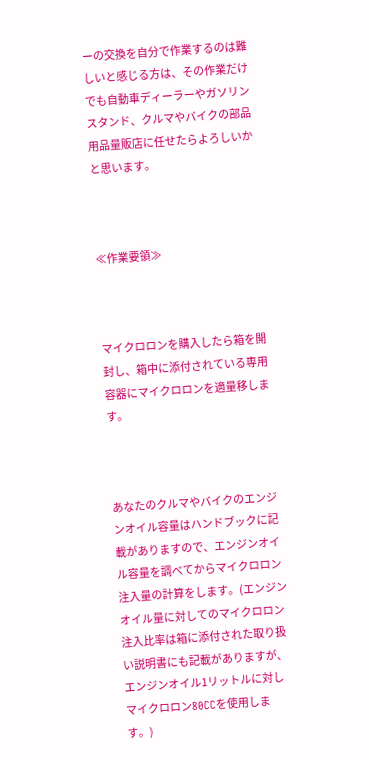ーの交換を自分で作業するのは難しいと感じる方は、その作業だけでも自動車ディーラーやガソリンスタンド、クルマやバイクの部品用品量販店に任せたらよろしいかと思います。



≪作業要領≫



マイクロロンを購入したら箱を開封し、箱中に添付されている専用容器にマイクロロンを適量移します。



あなたのクルマやバイクのエンジンオイル容量はハンドブックに記載がありますので、エンジンオイル容量を調べてからマイクロロン注入量の計算をします。(エンジンオイル量に対してのマイクロロン注入比率は箱に添付された取り扱い説明書にも記載がありますが、エンジンオイル1リットルに対しマイクロロン80CCを使用します。)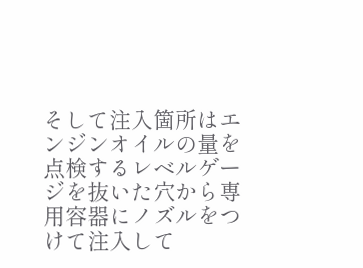そして注入箇所はエンジンオイルの量を点検するレベルゲージを抜いた穴から専用容器にノズルをつけて注入して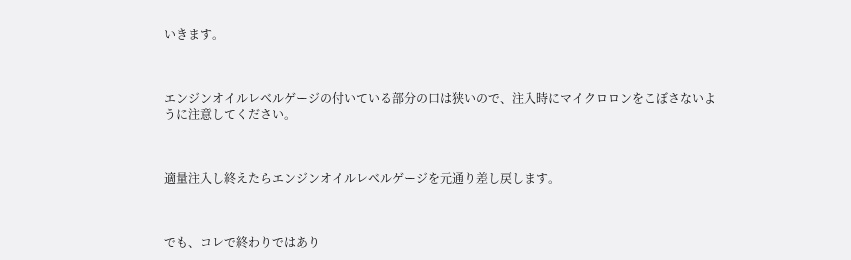いきます。



エンジンオイルレベルゲージの付いている部分の口は狭いので、注入時にマイクロロンをこぼさないように注意してください。



適量注入し終えたらエンジンオイルレベルゲージを元通り差し戻します。



でも、コレで終わりではあり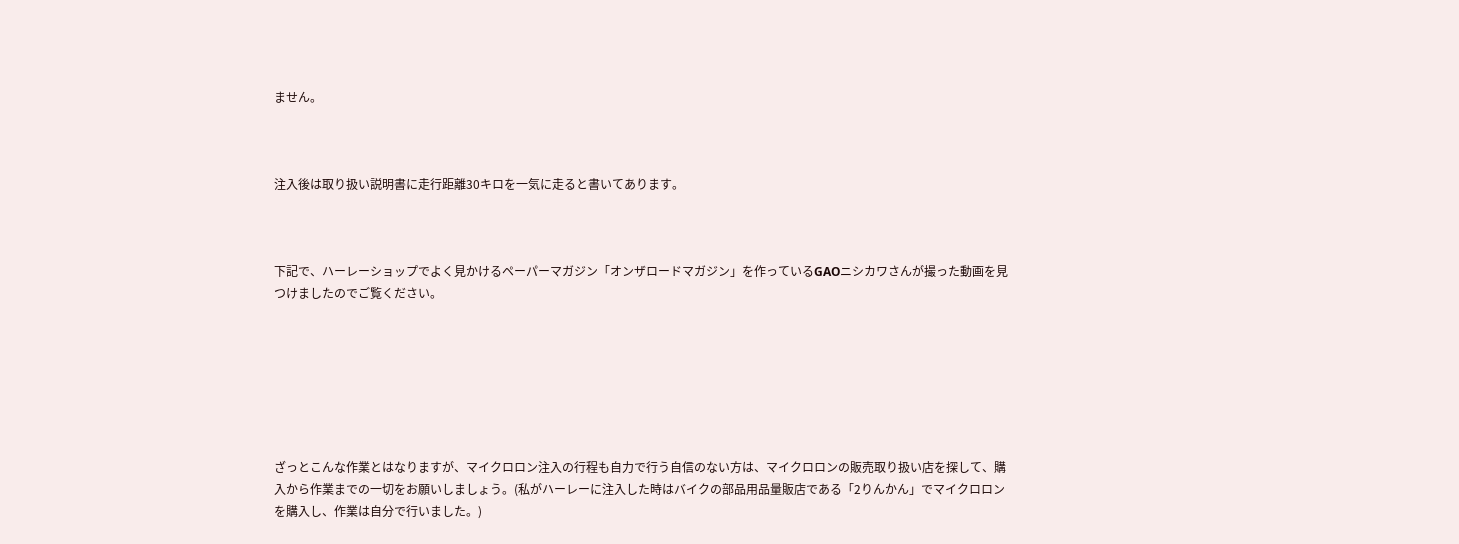ません。



注入後は取り扱い説明書に走行距離30キロを一気に走ると書いてあります。



下記で、ハーレーショップでよく見かけるペーパーマガジン「オンザロードマガジン」を作っているGAOニシカワさんが撮った動画を見つけましたのでご覧ください。







ざっとこんな作業とはなりますが、マイクロロン注入の行程も自力で行う自信のない方は、マイクロロンの販売取り扱い店を探して、購入から作業までの一切をお願いしましょう。(私がハーレーに注入した時はバイクの部品用品量販店である「2りんかん」でマイクロロンを購入し、作業は自分で行いました。)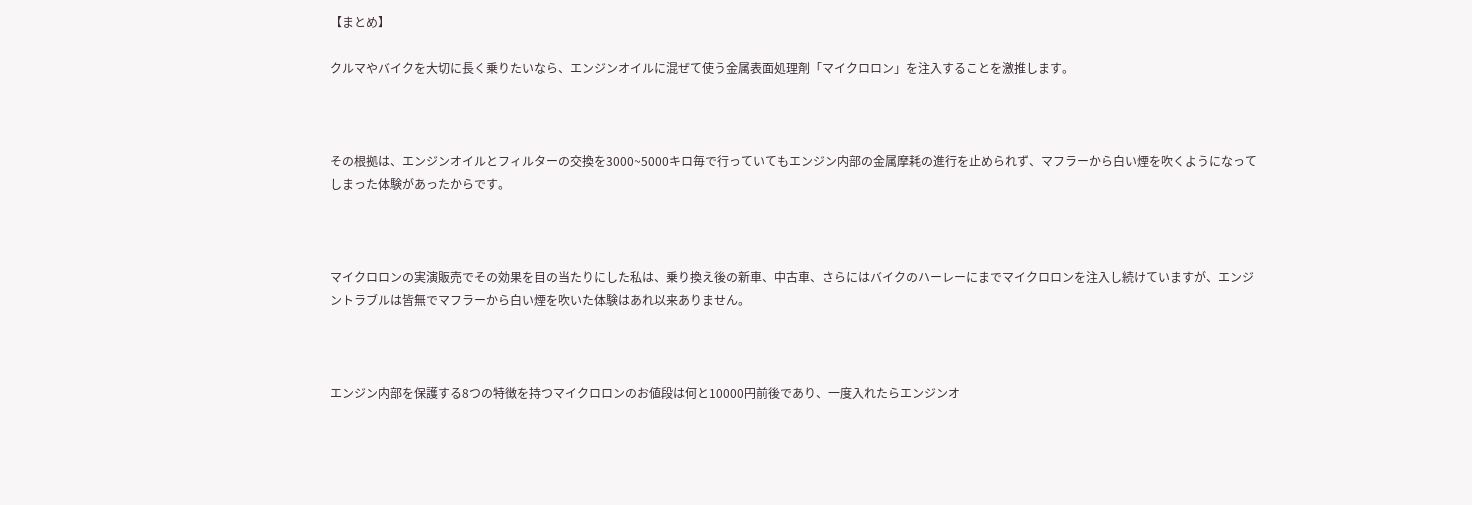【まとめ】

クルマやバイクを大切に長く乗りたいなら、エンジンオイルに混ぜて使う金属表面処理剤「マイクロロン」を注入することを激推します。



その根拠は、エンジンオイルとフィルターの交換を3000~5000キロ毎で行っていてもエンジン内部の金属摩耗の進行を止められず、マフラーから白い煙を吹くようになってしまった体験があったからです。



マイクロロンの実演販売でその効果を目の当たりにした私は、乗り換え後の新車、中古車、さらにはバイクのハーレーにまでマイクロロンを注入し続けていますが、エンジントラブルは皆無でマフラーから白い煙を吹いた体験はあれ以来ありません。



エンジン内部を保護する8つの特徴を持つマイクロロンのお値段は何と10000円前後であり、一度入れたらエンジンオ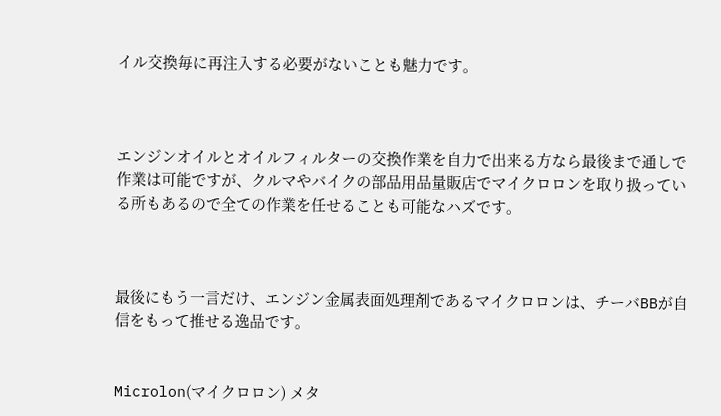イル交換毎に再注入する必要がないことも魅力です。



エンジンオイルとオイルフィルターの交換作業を自力で出来る方なら最後まで通しで作業は可能ですが、クルマやバイクの部品用品量販店でマイクロロンを取り扱っている所もあるので全ての作業を任せることも可能なハズです。



最後にもう一言だけ、エンジン金属表面処理剤であるマイクロロンは、チーバBBが自信をもって推せる逸品です。


Microlon(マイクロロン) メタ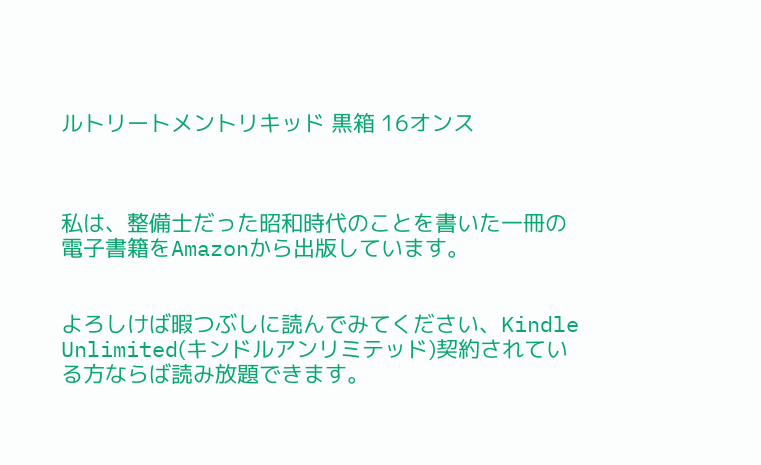ルトリートメントリキッド 黒箱 16オンス



私は、整備士だった昭和時代のことを書いた一冊の電子書籍をAmazonから出版しています。


よろしけば暇つぶしに読んでみてください、Kindle Unlimited(キンドルアンリミテッド)契約されている方ならば読み放題できます。